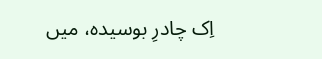اِک چادرِ بوسیدہ، میں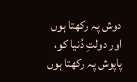دوش پہ رکھتا ہوں
اور دولتِ دُنیا کو، پاپوش پہ رکھتا ہوں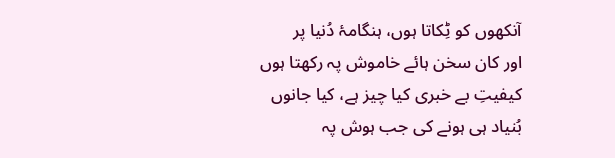آنکھوں کو ٹِکاتا ہوں، ہنگامۂ دُنیا پر
اور کان سخن ہائے خاموش پہ رکھتا ہوں
کیفیتِ بے خبری کیا چیز ہے، کیا جانوں
بُنیاد ہی ہونے کی جب ہوش پہ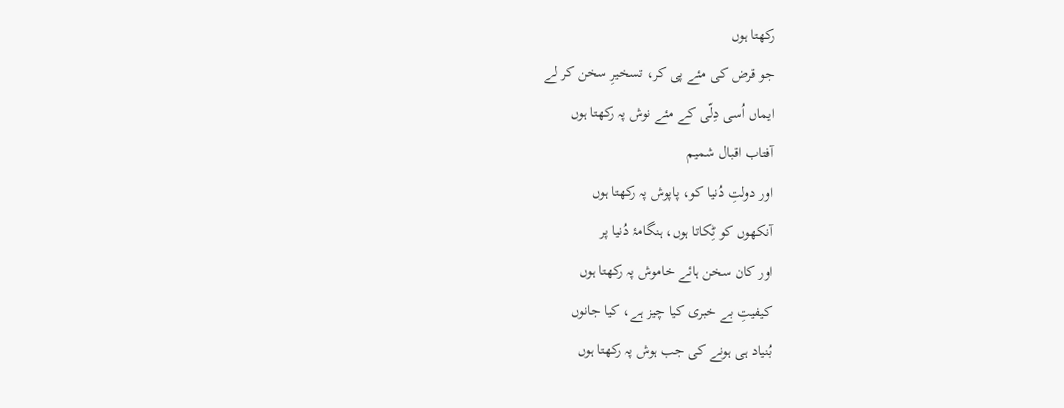رکھتا ہوں
جو قرض کی مئے پی کر، تسخیرِ سخن کر لے
ایماں اُسی دِلّی کے مئے نوش پہ رکھتا ہوں
آفتاب اقبال شمیم
اور دولتِ دُنیا کو، پاپوش پہ رکھتا ہوں
آنکھوں کو ٹِکاتا ہوں، ہنگامۂ دُنیا پر
اور کان سخن ہائے خاموش پہ رکھتا ہوں
کیفیتِ بے خبری کیا چیز ہے، کیا جانوں
بُنیاد ہی ہونے کی جب ہوش پہ رکھتا ہوں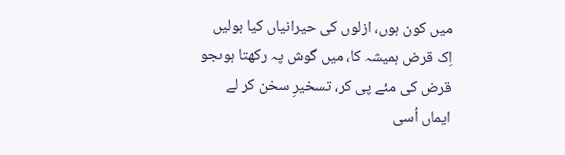میں کون ہوں، ازلوں کی حیرانیاں کیا بولیں
اِک قرض ہمیشہ کا، میں گوش پہ رکھتا ہوںجو قرض کی مئے پی کر، تسخیرِ سخن کر لے
ایماں اُسی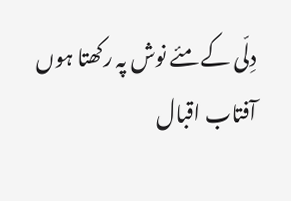دِلّی کے مئے نوش پہ رکھتا ہوں
آفتاب اقبال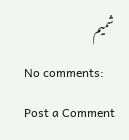شمیم
No comments:
Post a Comment